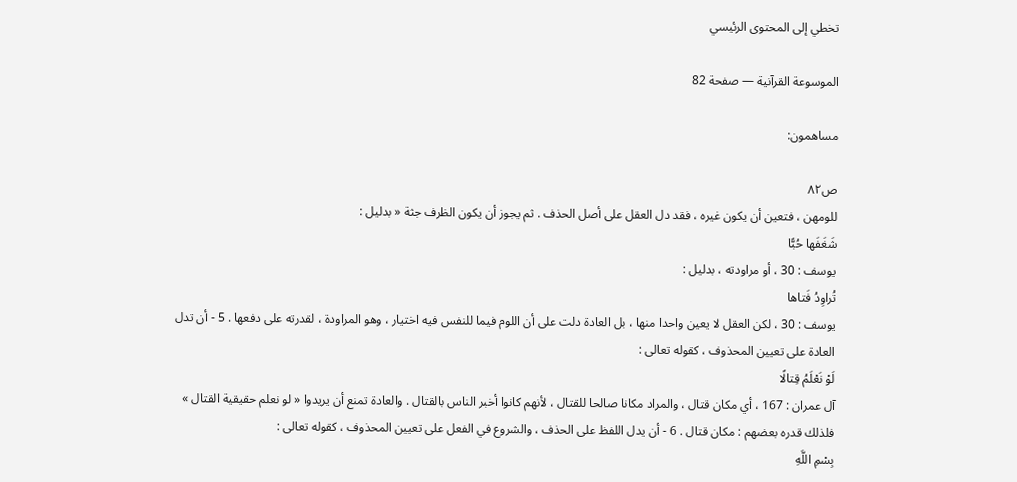تخطي إلى المحتوى الرئيسي

الموسوعة القرآنية — صفحة 82

مساهمون:

ص٨٢
للومهن ، فتعين أن يكون غيره ، فقد دل العقل على أصل الحذف . ثم يجوز أن يكون الظرف جثة « بدليل :
شَغَفَها حُبًّا
يوسف : 30 ، أو مراودته ، بدليل :
تُراوِدُ فَتاها
يوسف : 30 ، لكن العقل لا يعين واحدا منها ، بل العادة دلت على أن اللوم فيما للنفس فيه اختيار ، وهو المراودة ، لقدرته على دفعها . 5 - أن تدل العادة على تعيين المحذوف ، كقوله تعالى :
لَوْ نَعْلَمُ قِتالًا
آل عمران : 167 ، أي مكان قتال ، والمراد مكانا صالحا للقتال ، لأنهم كانوا أخبر الناس بالقتال . والعادة تمنع أن يريدوا « لو نعلم حقيقية القتال » فلذلك قدره بعضهم : مكان قتال . 6 - أن يدل اللفظ على الحذف ، والشروع في الفعل على تعيين المحذوف ، كقوله تعالى :
بِسْمِ اللَّهِ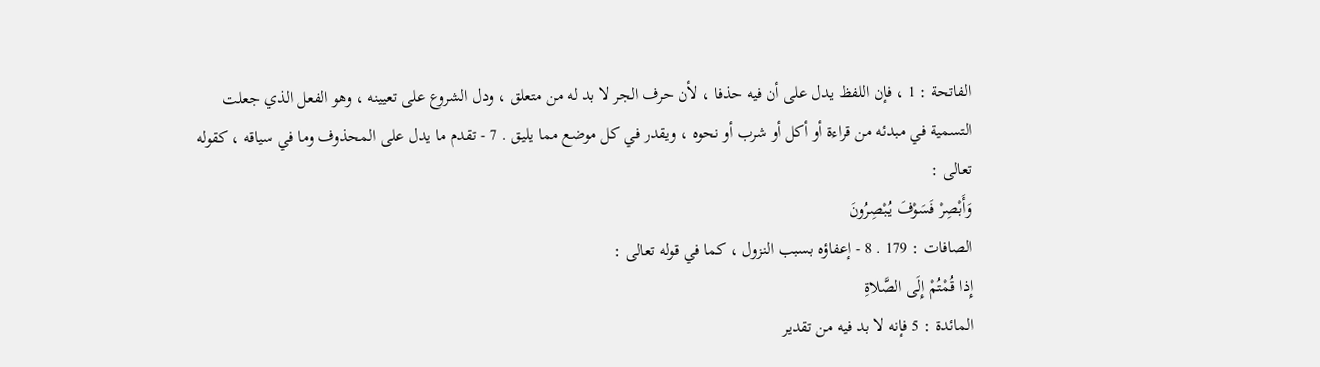الفاتحة : 1 ، فإن اللفظ يدل على أن فيه حذفا ، لأن حرف الجر لا بد له من متعلق ، ودل الشروع على تعيينه ، وهو الفعل الذي جعلت التسمية في مبدئه من قراءة أو أكل أو شرب أو نحوه ، ويقدر في كل موضع مما يليق . 7 - تقدم ما يدل على المحذوف وما في سياقه ، كقوله تعالى :
وَأَبْصِرْ فَسَوْفَ يُبْصِرُونَ
الصافات : 179 . 8 - إعفاؤه بسبب النزول ، كما في قوله تعالى :
إِذا قُمْتُمْ إِلَى الصَّلاةِ
المائدة : 5 فإنه لا بد فيه من تقدير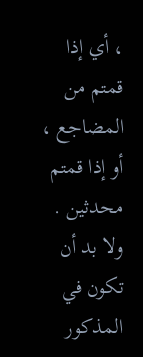، أي إذا قمتم من المضاجع ، أو إذا قمتم محدثين . ولا بد أن تكون في المذكور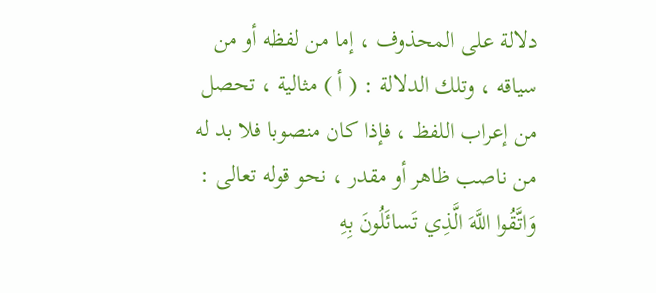دلالة على المحذوف ، إما من لفظه أو من سياقه ، وتلك الدلالة : ( أ ) مثالية ، تحصل من إعراب اللفظ ، فإذا كان منصوبا فلا بد له من ناصب ظاهر أو مقدر ، نحو قوله تعالى :
وَاتَّقُوا اللَّهَ الَّذِي تَسائَلُونَ بِهِ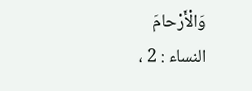وَالْأَرْحامَ
النساء : 2 ،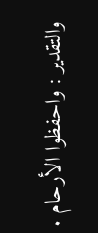والتقدير : واحفظوا الأرحام .